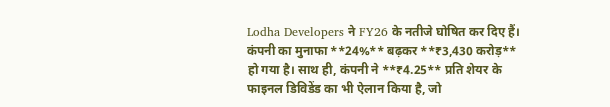Lodha Developers ने FY26 के नतीजे घोषित कर दिए हैं। कंपनी का मुनाफा **24%** बढ़कर **₹3,430 करोड़** हो गया है। साथ ही, कंपनी ने **₹4.25** प्रति शेयर के फाइनल डिविडेंड का भी ऐलान किया है, जो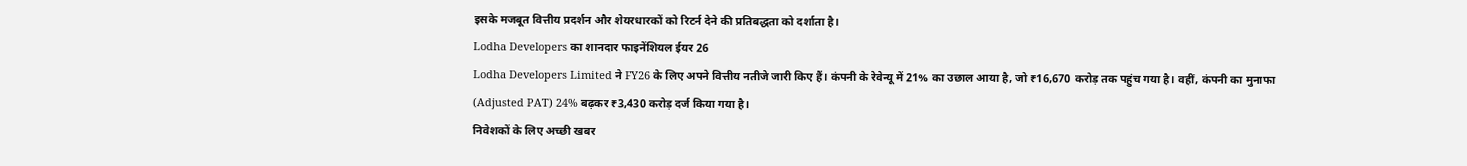इसके मजबूत वित्तीय प्रदर्शन और शेयरधारकों को रिटर्न देने की प्रतिबद्धता को दर्शाता है।
Lodha Developers का शानदार फाइनेंशियल ईयर 26
Lodha Developers Limited ने FY26 के लिए अपने वित्तीय नतीजे जारी किए हैं। कंपनी के रेवेन्यू में 21% का उछाल आया है, जो ₹16,670 करोड़ तक पहुंच गया है। वहीं, कंपनी का मुनाफा (Adjusted PAT) 24% बढ़कर ₹3,430 करोड़ दर्ज किया गया है।
निवेशकों के लिए अच्छी खबर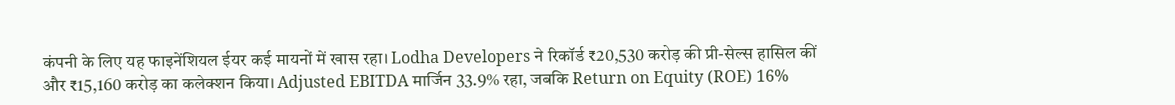कंपनी के लिए यह फाइनेंशियल ईयर कई मायनों में खास रहा। Lodha Developers ने रिकॉर्ड ₹20,530 करोड़ की प्री-सेल्स हासिल कीं और ₹15,160 करोड़ का कलेक्शन किया। Adjusted EBITDA मार्जिन 33.9% रहा, जबकि Return on Equity (ROE) 16%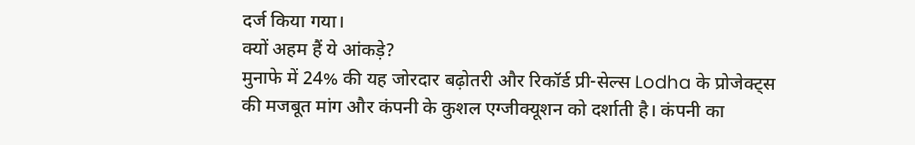दर्ज किया गया।
क्यों अहम हैं ये आंकड़े?
मुनाफे में 24% की यह जोरदार बढ़ोतरी और रिकॉर्ड प्री-सेल्स Lodha के प्रोजेक्ट्स की मजबूत मांग और कंपनी के कुशल एग्जीक्यूशन को दर्शाती है। कंपनी का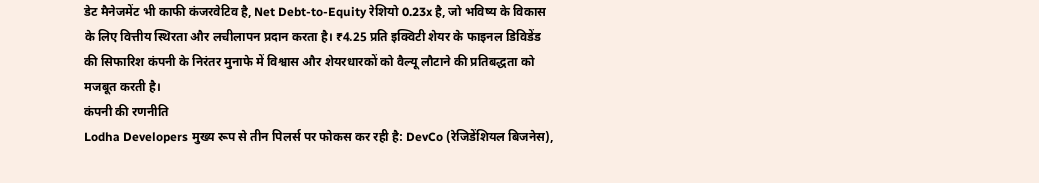डेट मैनेजमेंट भी काफी कंजरवेटिव है, Net Debt-to-Equity रेशियो 0.23x है, जो भविष्य के विकास के लिए वित्तीय स्थिरता और लचीलापन प्रदान करता है। ₹4.25 प्रति इक्विटी शेयर के फाइनल डिविडेंड की सिफारिश कंपनी के निरंतर मुनाफे में विश्वास और शेयरधारकों को वैल्यू लौटाने की प्रतिबद्धता को मजबूत करती है।
कंपनी की रणनीति
Lodha Developers मुख्य रूप से तीन पिलर्स पर फोकस कर रही है: DevCo (रेजिडेंशियल बिजनेस),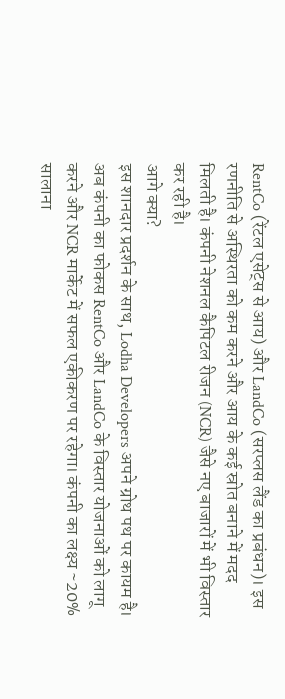RentCo (रेंटल एसेट्स से आय) और LandCo (सरप्लस लैंड का प्रबंधन)। इस रणनीति से अस्थिरता को कम करने और आय के कई स्रोत बनाने में मदद मिलती है। कंपनी नेशनल कैपिटल रीजन (NCR) जैसे नए बाजारों में भी विस्तार कर रही है।
आगे क्या?
इस शानदार प्रदर्शन के साथ, Lodha Developers अपने ग्रोथ पथ पर कायम है। अब कंपनी का फोकस RentCo और LandCo के विस्तार योजनाओं को लागू करने और NCR मार्केट में सफल एकीकरण पर रहेगा। कंपनी का लक्ष्य ~20% सालाना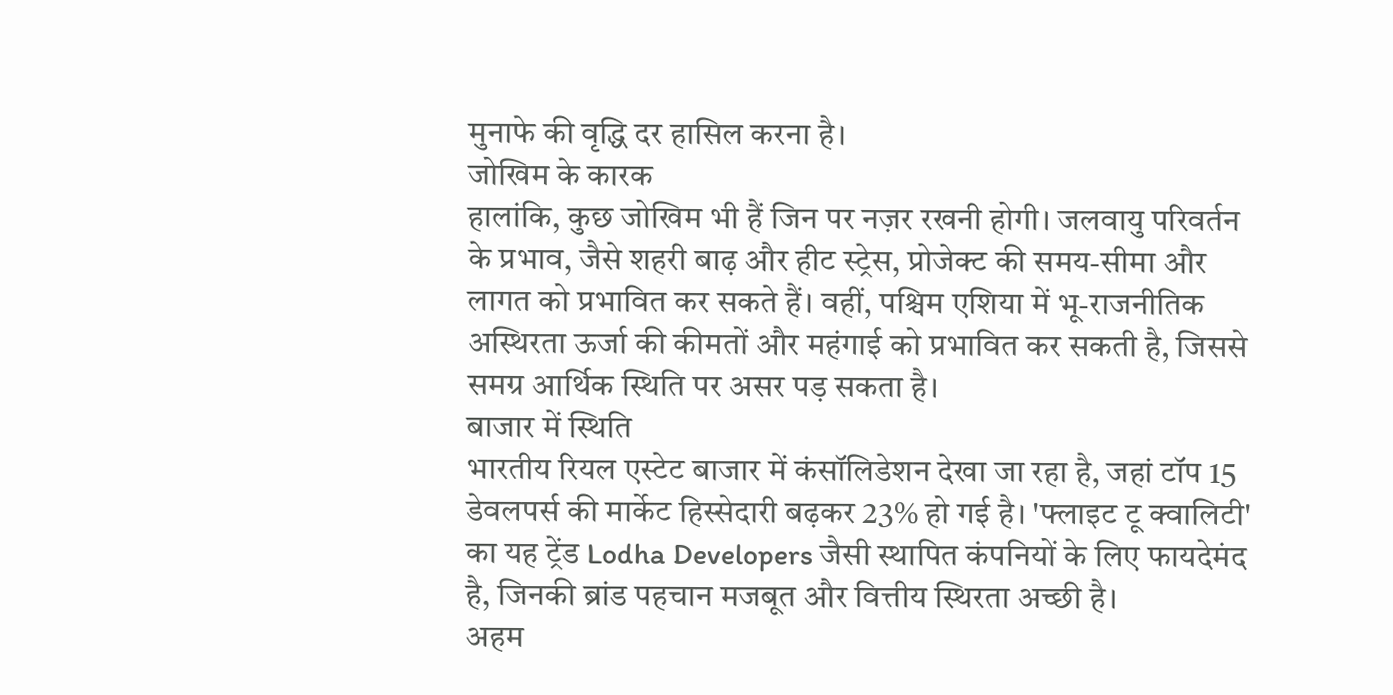मुनाफे की वृद्धि दर हासिल करना है।
जोखिम के कारक
हालांकि, कुछ जोखिम भी हैं जिन पर नज़र रखनी होगी। जलवायु परिवर्तन के प्रभाव, जैसे शहरी बाढ़ और हीट स्ट्रेस, प्रोजेक्ट की समय-सीमा और लागत को प्रभावित कर सकते हैं। वहीं, पश्चिम एशिया में भू-राजनीतिक अस्थिरता ऊर्जा की कीमतों और महंगाई को प्रभावित कर सकती है, जिससे समग्र आर्थिक स्थिति पर असर पड़ सकता है।
बाजार में स्थिति
भारतीय रियल एस्टेट बाजार में कंसॉलिडेशन देखा जा रहा है, जहां टॉप 15 डेवलपर्स की मार्केट हिस्सेदारी बढ़कर 23% हो गई है। 'फ्लाइट टू क्वालिटी' का यह ट्रेंड Lodha Developers जैसी स्थापित कंपनियों के लिए फायदेमंद है, जिनकी ब्रांड पहचान मजबूत और वित्तीय स्थिरता अच्छी है।
अहम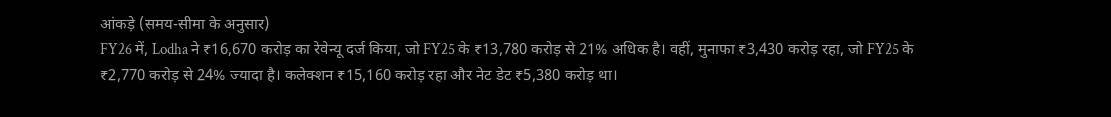आंकड़े (समय-सीमा के अनुसार)
FY26 में, Lodha ने ₹16,670 करोड़ का रेवेन्यू दर्ज किया, जो FY25 के ₹13,780 करोड़ से 21% अधिक है। वहीं, मुनाफा ₹3,430 करोड़ रहा, जो FY25 के ₹2,770 करोड़ से 24% ज्यादा है। कलेक्शन ₹15,160 करोड़ रहा और नेट डेट ₹5,380 करोड़ था।